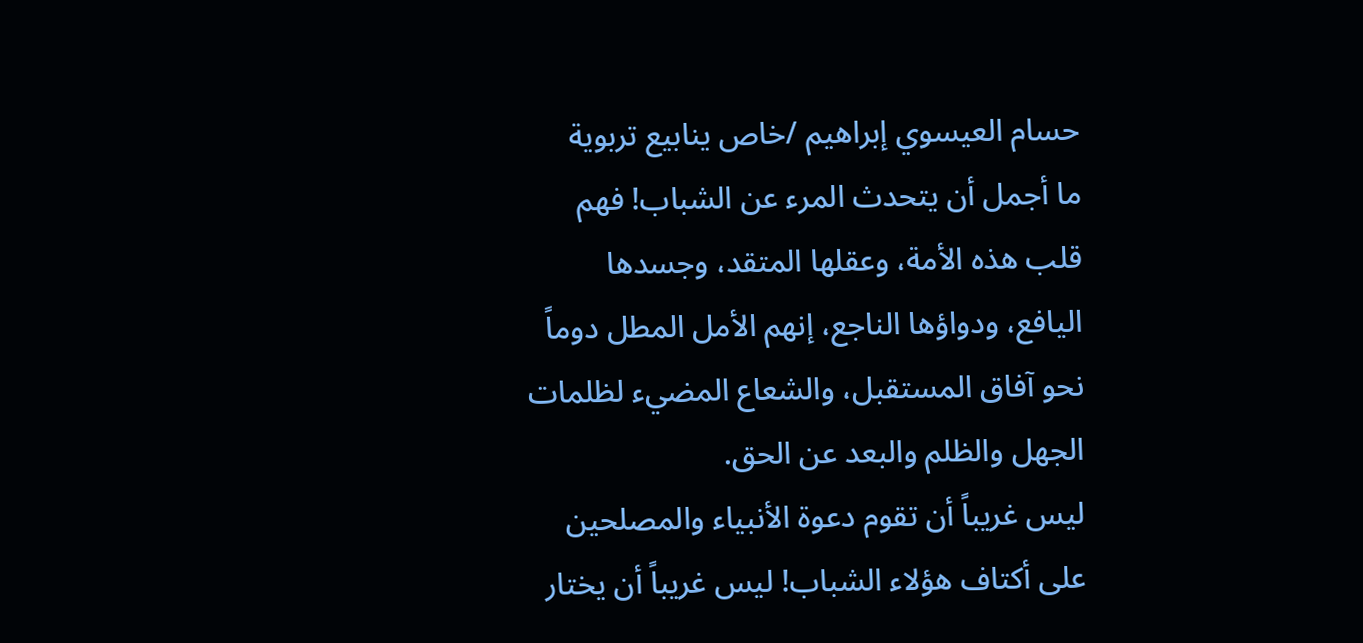حسام العيسوي إبراهيم /خاص ينابيع تربوية
ما أجمل أن يتحدث المرء عن الشباب! فهم قلب هذه الأمة، وعقلها المتقد، وجسدها اليافع، ودواؤها الناجع، إنهم الأمل المطل دوماً نحو آفاق المستقبل، والشعاع المضيء لظلمات الجهل والظلم والبعد عن الحق.
ليس غريباً أن تقوم دعوة الأنبياء والمصلحين على أكتاف هؤلاء الشباب! ليس غريباً أن يختار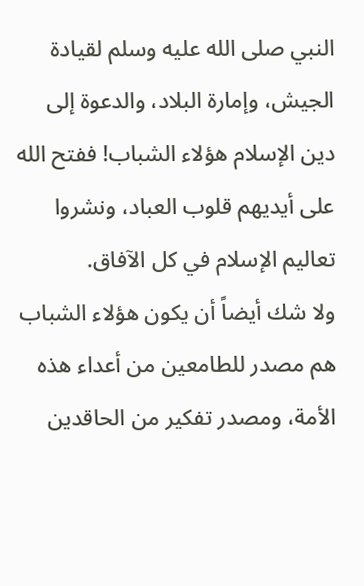النبي صلى الله عليه وسلم لقيادة الجيش، وإمارة البلاد، والدعوة إلى دين الإسلام هؤلاء الشباب! ففتح الله على أيديهم قلوب العباد، ونشروا تعاليم الإسلام في كل الآفاق.
ولا شك أيضاً أن يكون هؤلاء الشباب هم مصدر للطامعين من أعداء هذه الأمة، ومصدر تفكير من الحاقدين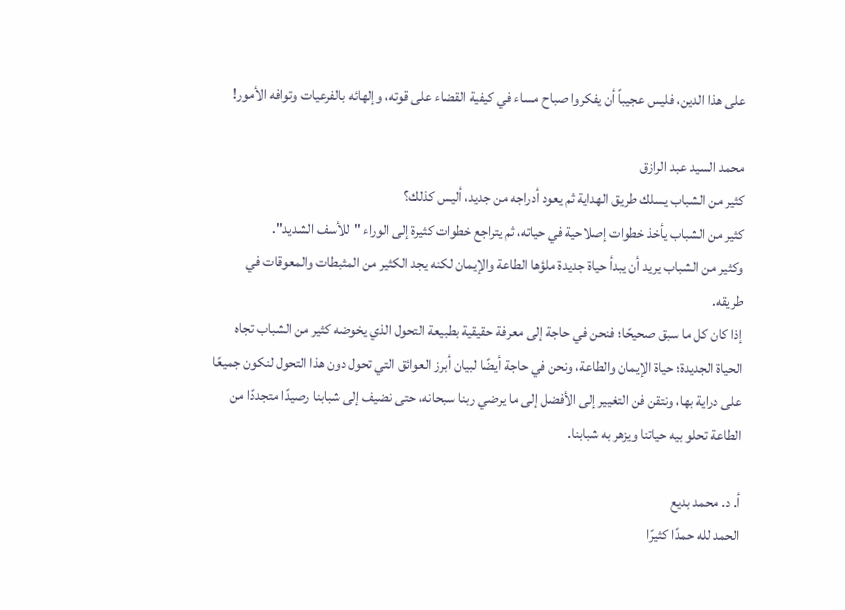على هذا الدين، فليس عجيباً أن يفكروا صباح مساء في كيفية القضاء على قوته، وإلهائه بالفرعيات وتوافه الأمور!

محمد السيد عبد الرازق
كثير من الشباب يسلك طريق الهداية ثم يعود أدراجه من جديد، أليس كذلك؟
كثير من الشباب يأخذ خطوات إصلاحية في حياته، ثم يتراجع خطوات كثيرة إلى الوراء "للأسف الشديد".
وكثير من الشباب يريد أن يبدأ حياة جديدة ملؤها الطاعة والإيمان لكنه يجد الكثير من المثبطات والمعوقات في طريقه.
إذا كان كل ما سبق صحيحًا؛ فنحن في حاجة إلى معرفة حقيقية بطبيعة التحول الذي يخوضه كثير من الشباب تجاه الحياة الجديدة؛ حياة الإيمان والطاعة، ونحن في حاجة أيضًا لبيان أبرز العوائق التي تحول دون هذا التحول لنكون جميعًا على دراية بها، ونتقن فن التغيير إلى الأفضل إلى ما يرضي ربنا سبحانه، حتى نضيف إلى شبابنا رصيدًا متجددًا من الطاعة تحلو بيه حياتنا ويزهر به شبابنا.

أ. د. محمد بديع
الحمد لله حمدًا كثيرًا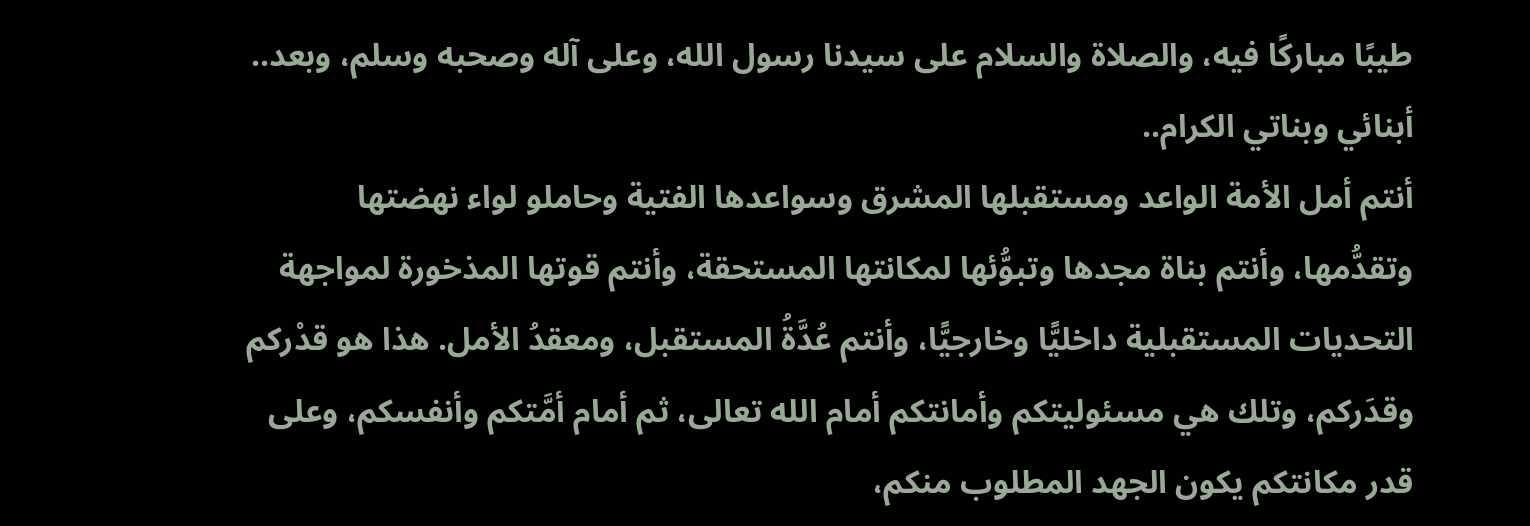طيبًا مباركًا فيه، والصلاة والسلام على سيدنا رسول الله، وعلى آله وصحبه وسلم، وبعد..
أبنائي وبناتي الكرام..
أنتم أمل الأمة الواعد ومستقبلها المشرق وسواعدها الفتية وحاملو لواء نهضتها وتقدُّمها، وأنتم بناة مجدها وتبوُّئها لمكانتها المستحقة، وأنتم قوتها المذخورة لمواجهة التحديات المستقبلية داخليًّا وخارجيًّا، وأنتم عُدَّةُ المستقبل، ومعقدُ الأمل. هذا هو قدْركم وقدَركم، وتلك هي مسئوليتكم وأمانتكم أمام الله تعالى، ثم أمام أمَّتكم وأنفسكم، وعلى قدر مكانتكم يكون الجهد المطلوب منكم،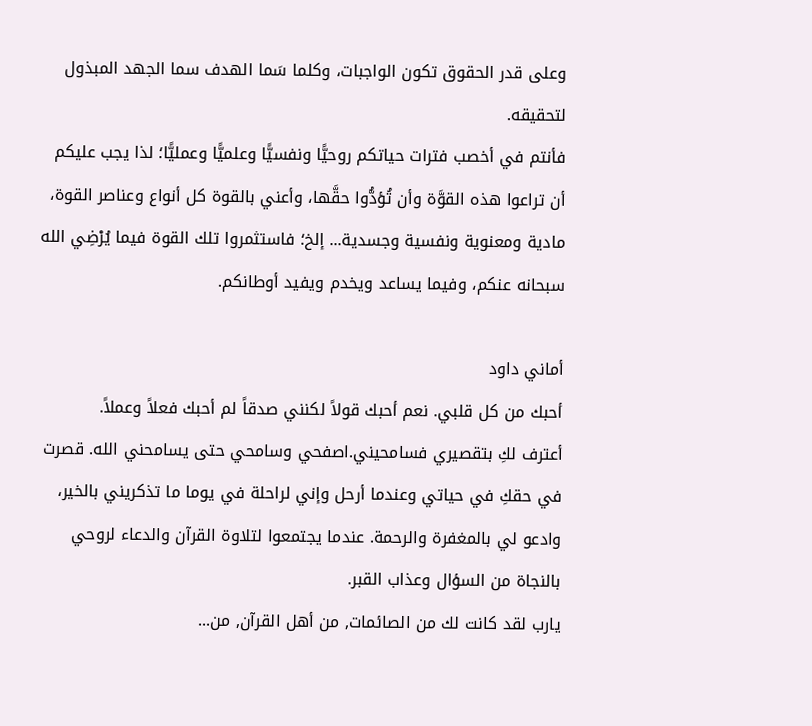وعلى قدر الحقوق تكون الواجبات، وكلما سَما الهدف سما الجهد المبذول لتحقيقه.
فأنتم في أخصب فترات حياتكم روحيًّا ونفسيًّا وعلميًّا وعمليًّا؛ لذا يجب عليكم أن تراعوا هذه القوَّة وأن تُؤدُّوا حقَّها، وأعني بالقوة كل أنواع وعناصر القوة، مادية ومعنوية ونفسية وجسدية... إلخ؛ فاستثمروا تلك القوة فيما يُرْضِي الله سبحانه عنكم، وفيما يساعد ويخدم ويفيد أوطانكم.

أماني داود
أحبك من كل قلبي. نعم أحبك قولاً لكنني صدقاً لم أحبك فعلاً وعملاً.
أعترف لكِ بتقصيري فسامحيني.اصفحي وسامحي حتى يسامحني الله. قصرت في حقكِ في حياتي وعندما أرحل وإني لراحلة في يوما ما تذكريني بالخير، وادعو لي بالمغفرة والرحمة. عندما يجتمعوا لتلاوة القرآن والدعاء لروحي بالنجاة من السؤال وعذاب القبر.
يارب لقد كانت لك من الصائمات, من أهل القرآن, من...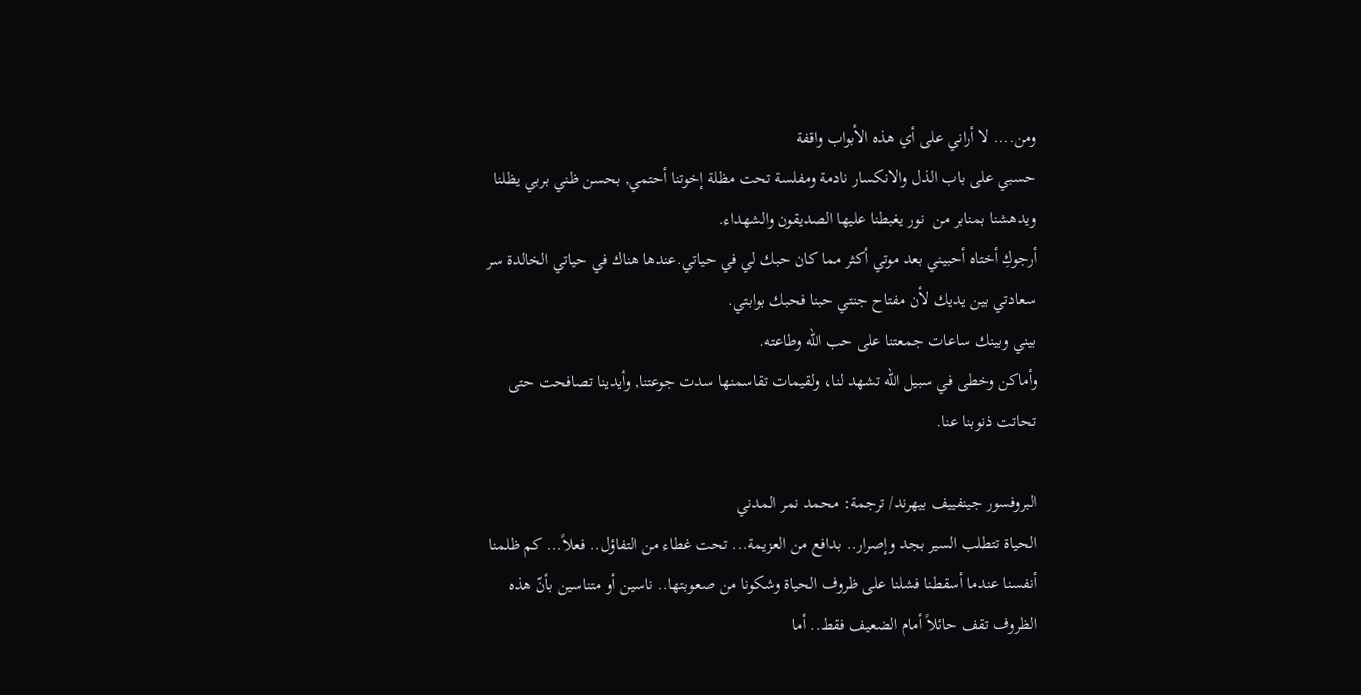ومن.... لا أراني على أي هذه الأبواب واقفة
حسبي على باب الذل والانكسار نادمة ومفلسة تحت مظلة إخوتنا أحتمي, بحسن ظني بربي يظلنا ويدهشنا بمنابر من  نور يغبطنا عليها الصديقون والشهداء.
أرجوكِ أختاه أحبيني بعد موتي أكثر مما كان حبك لي في حياتي.عندها هناك في حياتي الخالدة سر سعادتي بين يديك لأن مفتاح جنتي حبنا فحبك بوابتي.
بيني وبينك ساعات جمعتنا على حب الله وطاعته.
وأماكن وخطى في سبيل الله تشهد لنا، ولقيمات تقاسمنها سدت جوعتنا, وأيدينا تصافحت حتى تحاتت ذنوبنا عنا.

البروفسور جينفييف بيهرند/ ترجمة: محمد نمر المدني
الحياة تتطلب السير بجد وإصرار.. بدافع من العزيمة... تحت غطاء من التفاؤل.. فعلاً... كم ظلمنا أنفسنا عندما أسقطنا فشلنا على ظروف الحياة وشكونا من صعوبتها.. ناسين أو متناسين بأنّ هذه الظروف تقف حائلاً أمام الضعيف فقط.. أما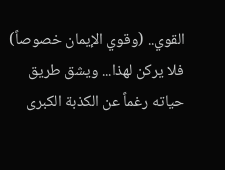القوي.. (وقوي الإيمان خصوصاً) فلا يركن لهذا... ويشق طريق حياته رغماً عن الكذبة الكبرى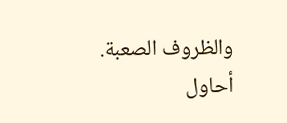والظروف الصعبة.
أحاول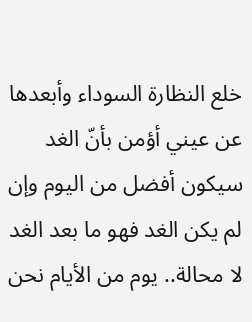خلع النظارة السوداء وأبعدها عن عيني أؤمن بأنّ الغد سيكون أفضل من اليوم وإن لم يكن الغد فهو ما بعد الغد لا محالة.. يوم من الأيام نحن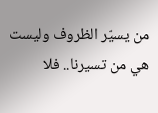من يسيّر الظروف وليست هي من تسيرنا.. فلا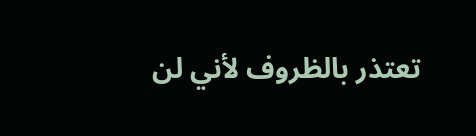تعتذر بالظروف لأني لن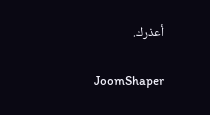أعذرك.

JoomShaper